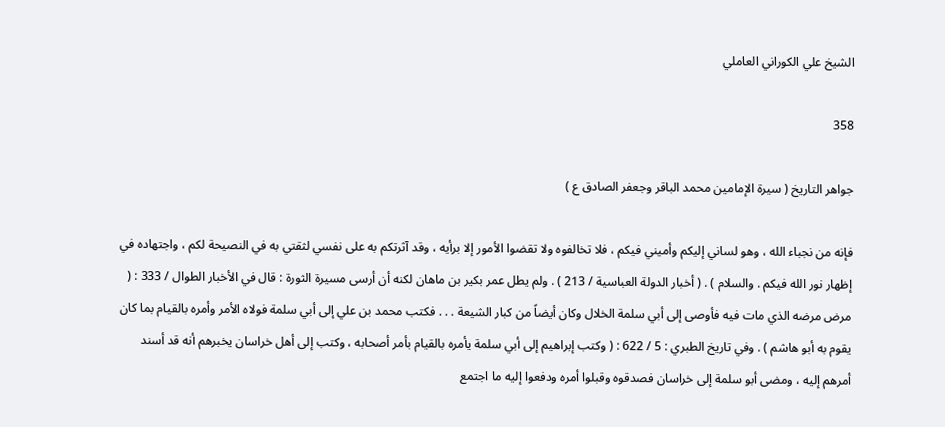الشيخ علي الكوراني العاملي

358

جواهر التاريخ ( سيرة الإمامين محمد الباقر وجعفر الصادق ع )

فإنه من نجباء الله ، وهو لساني إليكم وأميني فيكم ، فلا تخالفوه ولا تقضوا الأمور إلا برأيه ، وقد آثرتكم به على نفسي لثقتي به في النصيحة لكم ، واجتهاده في إظهار نور الله فيكم . والسلام ) . ( أخبار الدولة العباسية / 213 ) . ولم يطل عمر بكير بن ماهان لكنه أن أرسى مسيرة الثورة : قال في الأخبار الطوال / 333 : ( مرض مرضه الذي مات فيه فأوصى إلى أبي سلمة الخلال وكان أيضاً من كبار الشيعة . . . فكتب محمد بن علي إلى أبي سلمة فولاه الأمر وأمره بالقيام بما كان يقوم به أبو هاشم ) . وفي تاريخ الطبري : 5 / 622 : ( وكتب إبراهيم إلى أبي سلمة يأمره بالقيام بأمر أصحابه ، وكتب إلى أهل خراسان يخبرهم أنه قد أسند أمرهم إليه ، ومضى أبو سلمة إلى خراسان فصدقوه وقبلوا أمره ودفعوا إليه ما اجتمع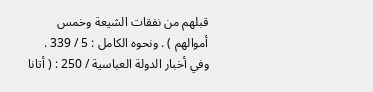قبلهم من نفقات الشيعة وخمس أموالهم ) . ونحوه الكامل : 5 / 339 . وفي أخبار الدولة العباسية / 250 : ( أتانا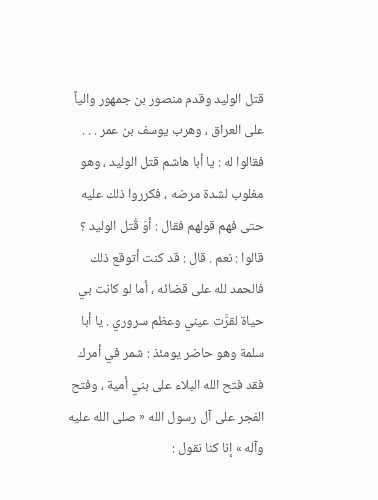قتل الوليد وقدم منصور بن جمهور والياً على العراق ، وهرب يوسف بن عمر . . . فقالوا له : يا أبا هاشم قتل الوليد ، وهو مغلوب لشدة مرضه ، فكرروا ذلك عليه حتى فهم قولهم فقال : أوَ قُتل الوليد ؟ قالوا : نعم . قال : قد كنت أتوقع ذلك فالحمد لله على قضائه ، أما لو كانت بي حياة لقرَّت عيني وعظم سروري . يا أبا سلمة وهو حاضر يومئذ : شمر في أمرك فقد فتح الله البلاء على بني أمية ، وفتح الفجر على آل رسول الله « صلى الله عليه وآله » إنا كنا نقول :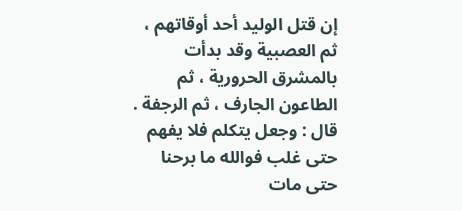إن قتل الوليد أحد أوقاتهم ، ثم العصبية وقد بدأت بالمشرق الحرورية ، ثم الطاعون الجارف ، ثم الرجفة . قال : وجعل يتكلم فلا يفهم حتى غلب فوالله ما برحنا حتى مات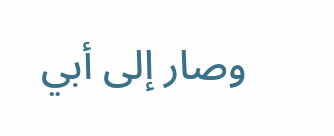وصار إلى أبي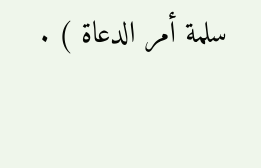سلمة أمر الدعاة ) .